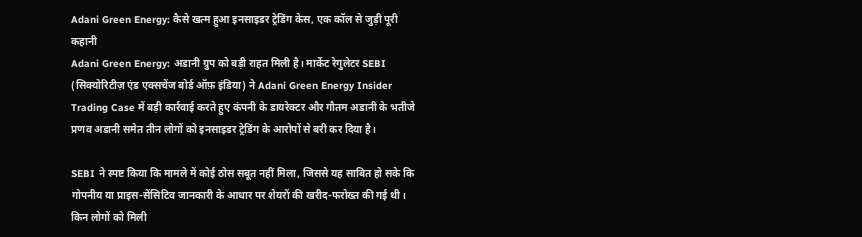Adani Green Energy: कैसे खत्म हुआ इनसाइडर ट्रेडिंग केस, एक कॉल से जुड़ी पूरी कहानी
Adani Green Energy: अडानी ग्रुप को बड़ी राहत मिली है। मार्केट रेगुलेटर SEBI (सिक्योरिटीज़ एंड एक्सचेंज बोर्ड ऑफ़ इंडिया) ने Adani Green Energy Insider Trading Case में बड़ी कार्रवाई करते हुए कंपनी के डायरेक्टर और गौतम अडानी के भतीजे प्रणव अडानी समेत तीन लोगों को इनसाइडर ट्रेडिंग के आरोपों से बरी कर दिया है।

SEBI ने स्पष्ट किया कि मामले में कोई ठोस सबूत नहीं मिला, जिससे यह साबित हो सके कि गोपनीय या प्राइस-सेंसिटिव जानकारी के आधार पर शेयरों की खरीद-फरोख्त की गई थी।
किन लोगों को मिली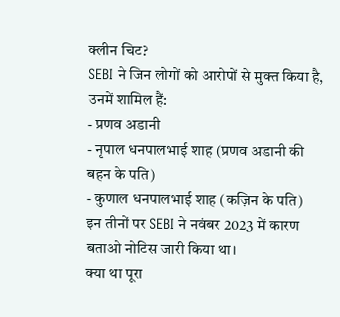क्लीन चिट?
SEBI ने जिन लोगों को आरोपों से मुक्त किया है, उनमें शामिल हैं:
- प्रणव अडानी
- नृपाल धनपालभाई शाह (प्रणव अडानी की बहन के पति)
- कुणाल धनपालभाई शाह (कज़िन के पति)
इन तीनों पर SEBI ने नवंबर 2023 में कारण बताओ नोटिस जारी किया था।
क्या था पूरा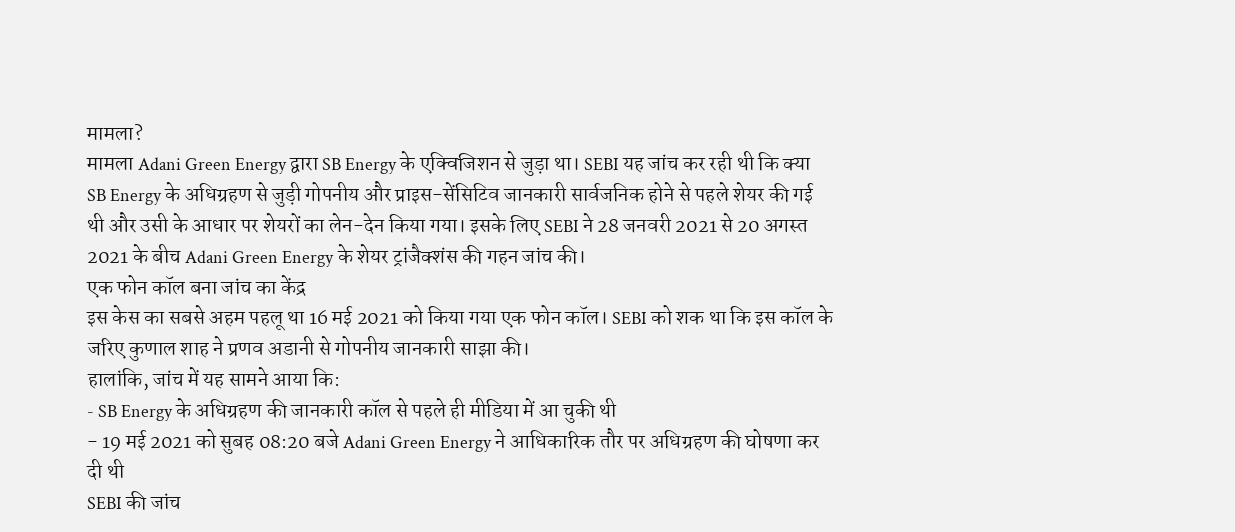मामला?
मामला Adani Green Energy द्वारा SB Energy के एक्विजिशन से जुड़ा था। SEBI यह जांच कर रही थी कि क्या SB Energy के अधिग्रहण से जुड़ी गोपनीय और प्राइस-सेंसिटिव जानकारी सार्वजनिक होने से पहले शेयर की गई थी और उसी के आधार पर शेयरों का लेन-देन किया गया। इसके लिए SEBI ने 28 जनवरी 2021 से 20 अगस्त 2021 के बीच Adani Green Energy के शेयर ट्रांजैक्शंस की गहन जांच की।
एक फोन कॉल बना जांच का केंद्र
इस केस का सबसे अहम पहलू था 16 मई 2021 को किया गया एक फोन कॉल। SEBI को शक था कि इस कॉल के जरिए कुणाल शाह ने प्रणव अडानी से गोपनीय जानकारी साझा की।
हालांकि, जांच में यह सामने आया कि:
- SB Energy के अधिग्रहण की जानकारी कॉल से पहले ही मीडिया में आ चुकी थी
- 19 मई 2021 को सुबह 08:20 बजे Adani Green Energy ने आधिकारिक तौर पर अधिग्रहण की घोषणा कर दी थी
SEBI की जांच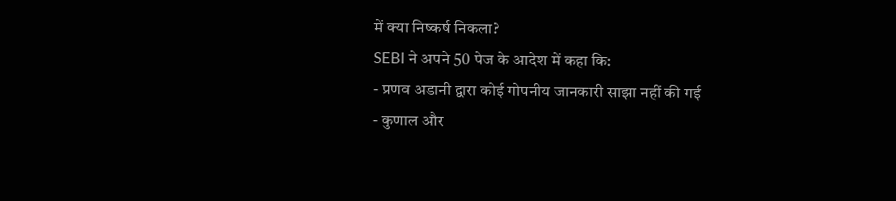में क्या निष्कर्ष निकला?
SEBI ने अपने 50 पेज के आदेश में कहा कि:
- प्रणव अडानी द्वारा कोई गोपनीय जानकारी साझा नहीं की गई
- कुणाल और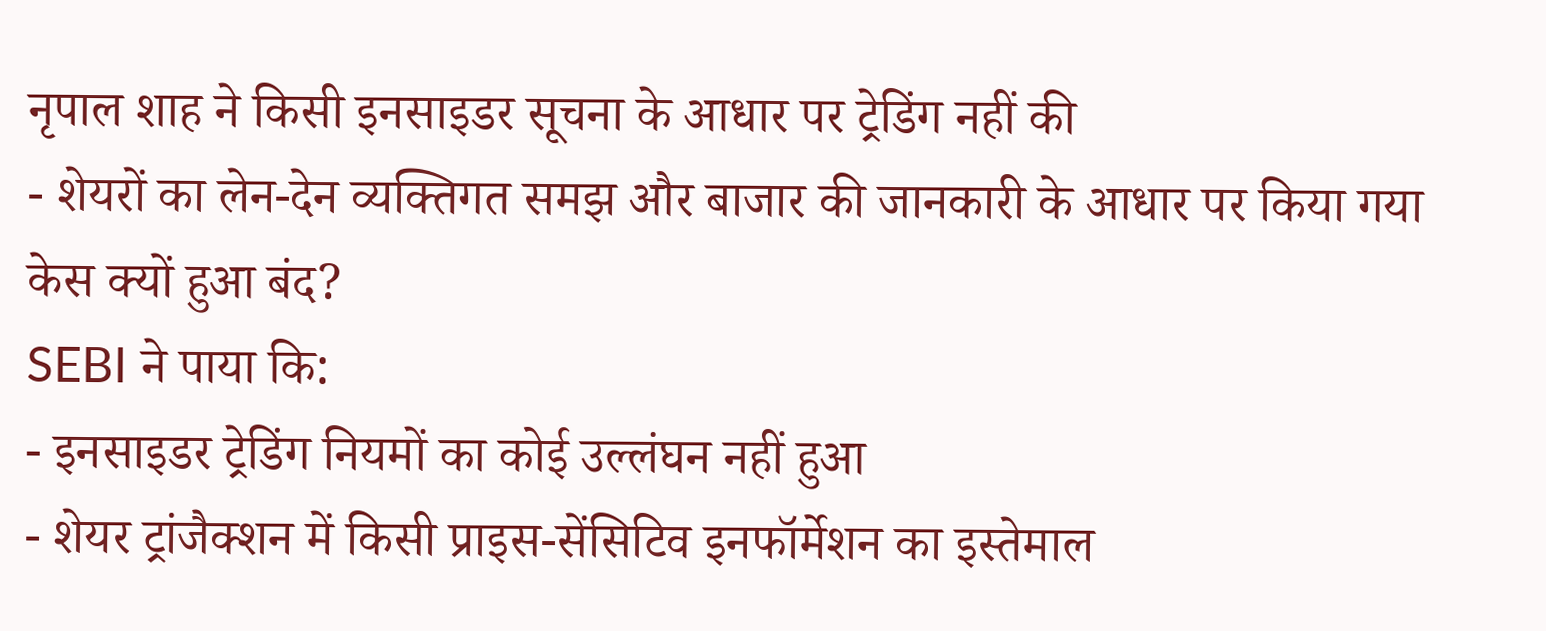नृपाल शाह ने किसी इनसाइडर सूचना के आधार पर ट्रेडिंग नहीं की
- शेयरों का लेन-देन व्यक्तिगत समझ और बाजार की जानकारी के आधार पर किया गया
केस क्यों हुआ बंद?
SEBI ने पाया कि:
- इनसाइडर ट्रेडिंग नियमों का कोई उल्लंघन नहीं हुआ
- शेयर ट्रांजैक्शन में किसी प्राइस-सेंसिटिव इनफॉर्मेशन का इस्तेमाल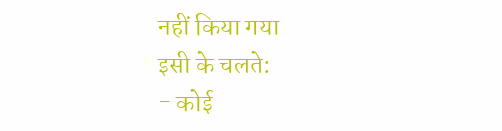नहीं किया गया
इसी के चलते:
- कोई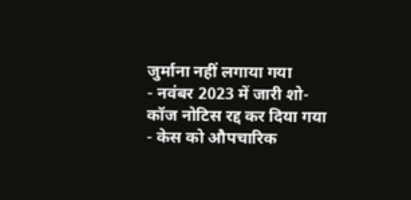जुर्माना नहीं लगाया गया
- नवंबर 2023 में जारी शो-कॉज नोटिस रद्द कर दिया गया
- केस को औपचारिक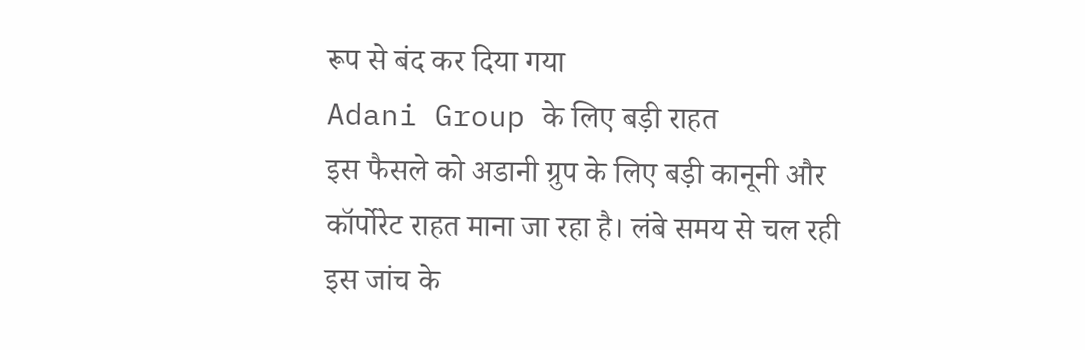रूप से बंद कर दिया गया
Adani Group के लिए बड़ी राहत
इस फैसले को अडानी ग्रुप के लिए बड़ी कानूनी और कॉर्पोरेट राहत माना जा रहा है। लंबे समय से चल रही इस जांच के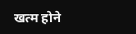खत्म होने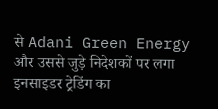से Adani Green Energy और उससे जुड़े निदेशकों पर लगा इनसाइडर ट्रेडिंग का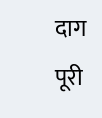दाग पूरी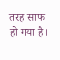तरह साफ हो गया है।